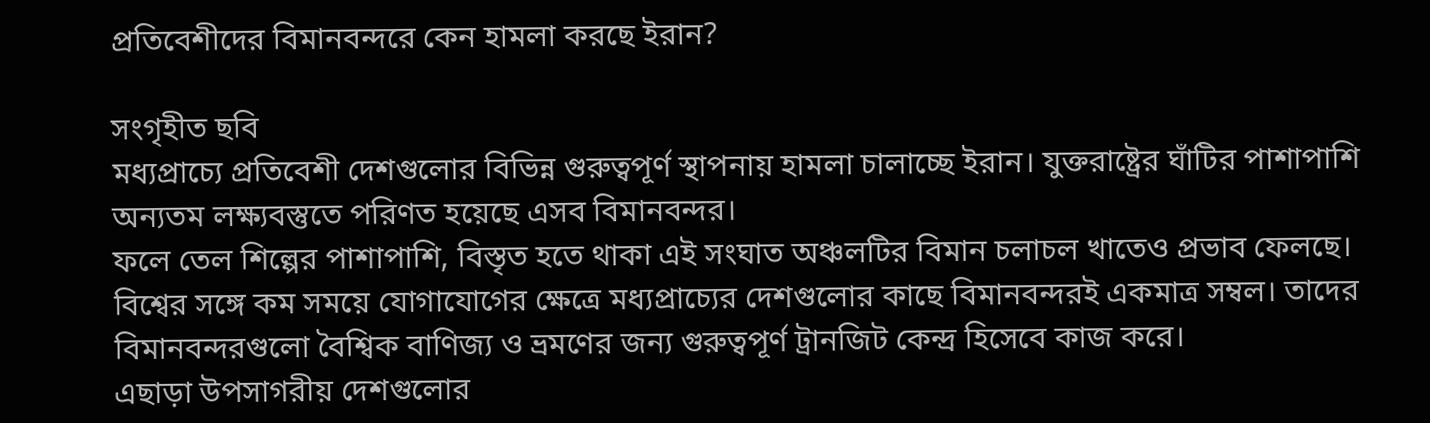প্রতিবেশীদের বিমানবন্দরে কেন হামলা করছে ইরান?

সংগৃহীত ছবি
মধ্যপ্রাচ্যে প্রতিবেশী দেশগুলোর বিভিন্ন গুরুত্বপূর্ণ স্থাপনায় হামলা চালাচ্ছে ইরান। যুক্তরাষ্ট্রের ঘাঁটির পাশাপাশি অন্যতম লক্ষ্যবস্তুতে পরিণত হয়েছে এসব বিমানবন্দর।
ফলে তেল শিল্পের পাশাপাশি, বিস্তৃত হতে থাকা এই সংঘাত অঞ্চলটির বিমান চলাচল খাতেও প্রভাব ফেলছে।
বিশ্বের সঙ্গে কম সময়ে যোগাযোগের ক্ষেত্রে মধ্যপ্রাচ্যের দেশগুলোর কাছে বিমানবন্দরই একমাত্র সম্বল। তাদের বিমানবন্দরগুলো বৈশ্বিক বাণিজ্য ও ভ্রমণের জন্য গুরুত্বপূর্ণ ট্রানজিট কেন্দ্র হিসেবে কাজ করে।
এছাড়া উপসাগরীয় দেশগুলোর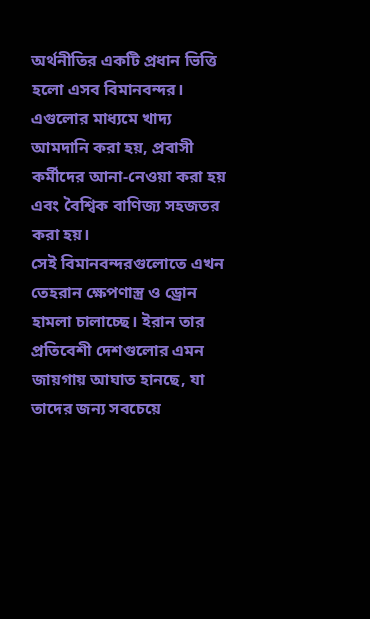অর্থনীতির একটি প্রধান ভিত্তি হলো এসব বিমানবন্দর। এগুলোর মাধ্যমে খাদ্য আমদানি করা হয়, প্রবাসী কর্মীদের আনা-নেওয়া করা হয় এবং বৈশ্বিক বাণিজ্য সহজতর করা হয়।
সেই বিমানবন্দরগুলোতে এখন তেহরান ক্ষেপণাস্ত্র ও ড্রোন হামলা চালাচ্ছে। ইরান তার প্রতিবেশী দেশগুলোর এমন জায়গায় আঘাত হানছে, যা তাদের জন্য সবচেয়ে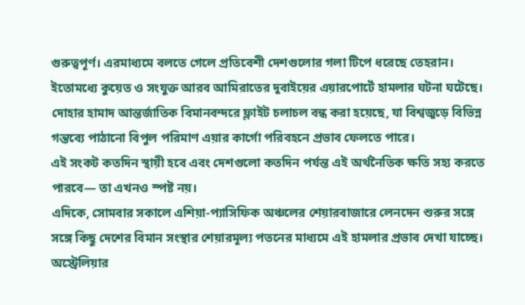গুরুত্বপূর্ণ। এরমাধ্যমে বলতে গেলে প্রতিবেশী দেশগুলোর গলা টিপে ধরেছে তেহরান।
ইতোমধ্যে কুয়েত ও সংযুক্ত আরব আমিরাতের দুবাইয়ের এয়ারপোর্টে হামলার ঘটনা ঘটেছে। দোহার হামাদ আন্তর্জাতিক বিমানবন্দরে ফ্লাইট চলাচল বন্ধ করা হয়েছে, যা বিশ্বজুড়ে বিভিন্ন গন্তব্যে পাঠানো বিপুল পরিমাণ এয়ার কার্গো পরিবহনে প্রভাব ফেলতে পারে।
এই সংকট কতদিন স্থায়ী হবে এবং দেশগুলো কতদিন পর্যন্ত এই অর্থনৈতিক ক্ষতি সহ্য করতে পারবে— তা এখনও স্পষ্ট নয়।
এদিকে, সোমবার সকালে এশিয়া-প্যাসিফিক অঞ্চলের শেয়ারবাজারে লেনদেন শুরুর সঙ্গে সঙ্গে কিছু দেশের বিমান সংস্থার শেয়ারমূল্য পতনের মাধ্যমে এই হামলার প্রভাব দেখা যাচ্ছে।
অস্ট্রেলিয়ার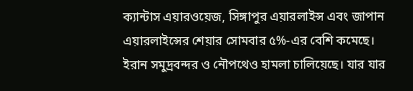ক্যান্টাস এয়ারওয়েজ, সিঙ্গাপুর এয়ারলাইন্স এবং জাপান এয়ারলাইন্সের শেয়ার সোমবার ৫%-এর বেশি কমেছে।
ইরান সমুদ্রবন্দর ও নৌপথেও হামলা চালিয়েছে। যার যার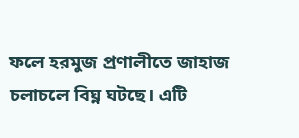ফলে হরমুজ প্রণালীতে জাহাজ চলাচলে বিঘ্ন ঘটছে। এটি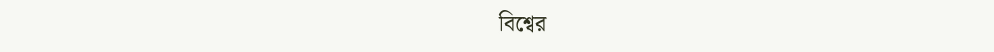বিশ্বের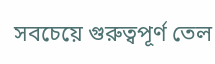সবচেয়ে গুরুত্বপূর্ণ তেল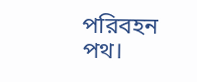পরিবহন পথ।